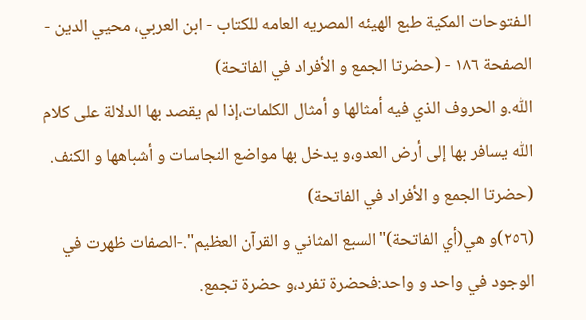الـفتوحات المکية طبع الهيئه المصريه العامه للکتاب - ابن العربي، محيي الدين - الصفحة ١٨٦ - (حضرتا الجمع و الأفراد في الفاتحة)
اللّٰه.و الحروف الذي فيه أمثالها و أمثال الكلمات،إذا لم يقصد بها الدلالة على كلام اللّٰه يسافر بها إلى أرض العدو،و يدخل بها مواضع النجاسات و أشباهها و الكنف.
(حضرتا الجمع و الأفراد في الفاتحة)
(٢٥٦)و هي(أي الفاتحة)"السبع المثاني و القرآن العظيم".-الصفات ظهرت في الوجود في واحد و واحد:فحضرة تفرد،و حضرة تجمع.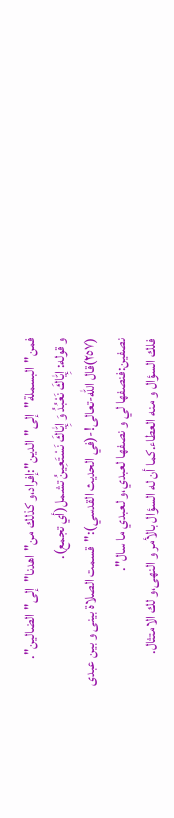فمن"البسملة"إلى"الدين":إفراد،و كذلك من"اهدنا"إلى"الضالين".
و قوله: إِيّٰاكَ نَعْبُدُ وَ إِيّٰاكَ نَسْتَعِينُ تشمل(أي تجمع).
(٢٥٧)قال اللّٰه-تعالى!-(في الحديث القدسي):"قسمت الصلاة بينى و بين عبدى نصفين:فنصفها لي و نصفها لعبدي،و لعبدي ما سال".
فلك السؤال و منه العطاء.كما أن له السؤال بالأمر و النهى،و لك الامتثال.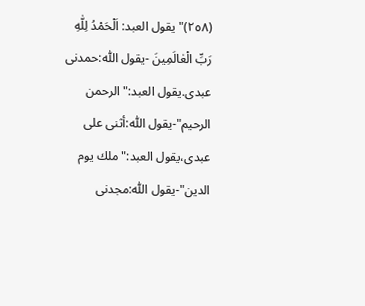(٢٥٨)"يقول العبد: اَلْحَمْدُ لِلّٰهِ رَبِّ الْعٰالَمِينَ -يقول اللّٰه:حمدنى عبدى.يقول العبد:"الرحمن الرحيم"-يقول اللّٰه:أثنى على عبدى،يقول العبد:"ملك يوم الدين"-يقول اللّٰه:مجدنى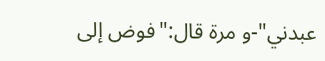عبدني"-و مرة قال:"فوض إلى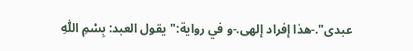عبدى".-هذا إفراد إلهى.-و في رواية:"يقول العبد: بِسْمِ اللّٰهِ